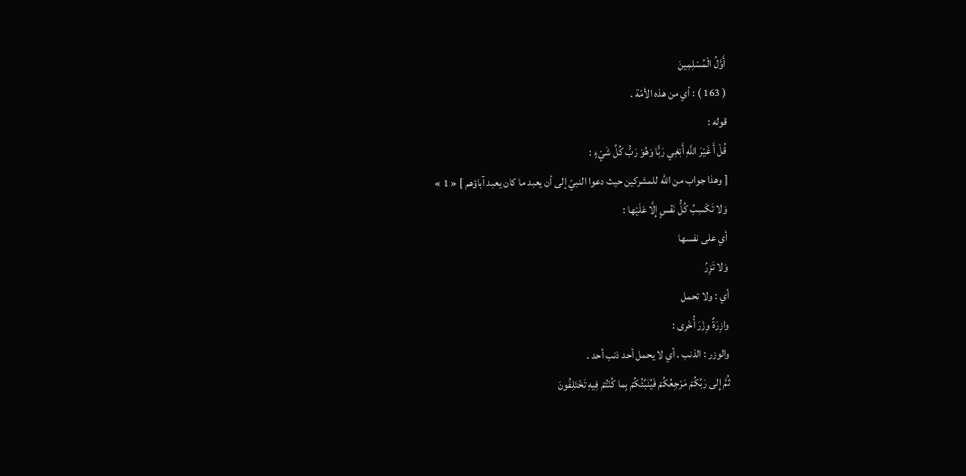أَوَّلُ الْمُسْلِمِينَ
( 163 ) : أي من هذه الأمّة .
قوله :
قُلْ أَ غَيْرَ اللَّهِ أَبْغِي رَبًّا وَهُوَ رَبُّ كُلِّ شَيْءٍ :
[ وهذا جواب من اللّه للمشركين حيث دعوا النبيّ إلى أن يعبد ما كان يعبد آباؤهم ] « 1 »
وَلا تَكْسِبُ كُلُّ نَفْسٍ إِلَّا عَلَيْها :
أي على نفسها
وَلا تَزِرُ
أي : ولا تحمل
وازِرَةٌ وِزْرَ أُخْرى :
والوزر : الذنب . أي لا يحمل أحد ذنب أحد .
ثُمَّ إِلى رَبِّكُمْ مَرْجِعُكُمْ فَيُنَبِّئُكُمْ بِما كُنْتُمْ فِيهِ تَخْتَلِفُونَ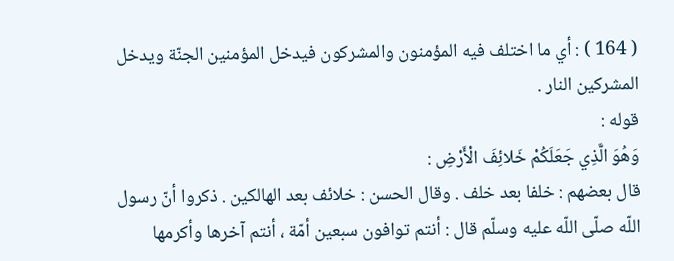( 164 ) : أي ما اختلف فيه المؤمنون والمشركون فيدخل المؤمنين الجنّة ويدخل المشركين النار .
قوله :
وَهُوَ الَّذِي جَعَلَكُمْ خَلائِفَ الْأَرْضِ :
قال بعضهم : خلفا بعد خلف . وقال الحسن : خلائف بعد الهالكين . ذكروا أنّ رسول اللّه صلّى اللّه عليه وسلّم قال : أنتم توافون سبعين أمّة ، أنتم آخرها وأكرمها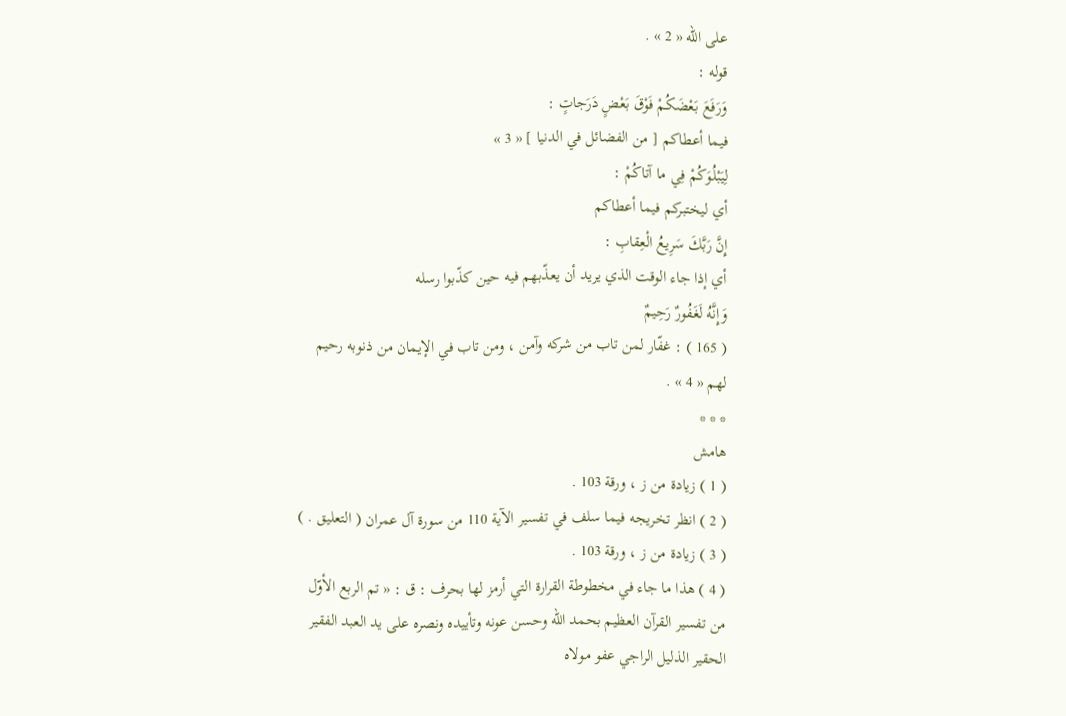على اللّه « 2 » .
قوله :
وَرَفَعَ بَعْضَكُمْ فَوْقَ بَعْضٍ دَرَجاتٍ :
فيما أعطاكم [ من الفضائل في الدنيا ] « 3 »
لِيَبْلُوَكُمْ فِي ما آتاكُمْ :
أي ليختبركم فيما أعطاكم
إِنَّ رَبَّكَ سَرِيعُ الْعِقابِ :
أي إذا جاء الوقت الذي يريد أن يعذّبهم فيه حين كذّبوا رسله
وَإِنَّهُ لَغَفُورٌ رَحِيمٌ
( 165 ) : غفّار لمن تاب من شركه وآمن ، ومن تاب في الإيمان من ذنوبه رحيم لهم « 4 » .
* * *
هامش
( 1 ) زيادة من ز ، ورقة 103 .
( 2 ) انظر تخريجه فيما سلف في تفسير الآية 110 من سورة آل عمران ( التعليق . )
( 3 ) زيادة من ز ، ورقة 103 .
( 4 ) هذا ما جاء في مخطوطة القرارة التي أرمز لها بحرف : ق : « تم الربع الأوّل من تفسير القرآن العظيم بحمد اللّه وحسن عونه وتأييده ونصره على يد العبد الفقير الحقير الذليل الراجي عفو مولاه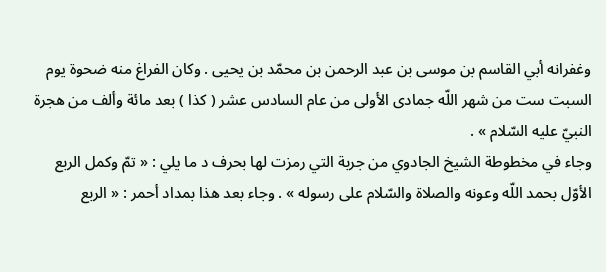وغفرانه أبي القاسم بن موسى بن عبد الرحمن بن محمّد بن يحيى . وكان الفراغ منه ضحوة يوم السبت ست من شهر اللّه جمادى الأولى من عام السادس عشر ( كذا ) بعد مائة وألف من هجرة النبيّ عليه السّلام » .
وجاء في مخطوطة الشيخ الجادوي من جربة التي رمزت لها بحرف د ما يلي : « تمّ وكمل الربع الأوّل بحمد اللّه وعونه والصلاة والسّلام على رسوله » . وجاء بعد هذا بمداد أحمر : « الربع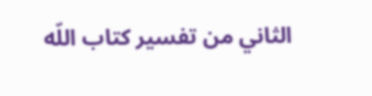الثاني من تفسير كتاب اللّه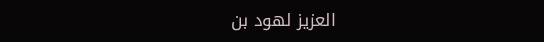العزيز لهود بن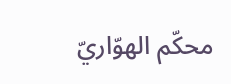محكّم الهوّاريّ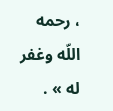، رحمه اللّه وغفر له » .